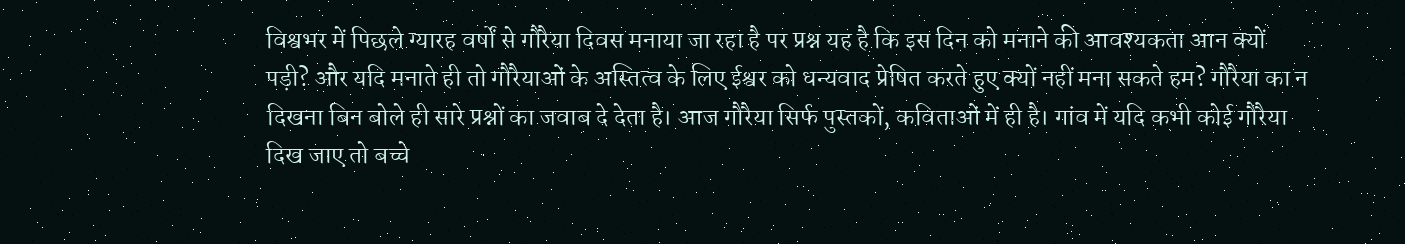विश्वभर में पिछले ग्यारह वर्षों से गौरैया दिवस मनाया जा रहा है पर प्रश्न यह है कि इस दिन को मनाने की आवश्यकता आन क्यों पड़ी? और यदि मनाते ही तो गौरैयाओं के अस्तित्व के लिए ईश्वर को धन्यवाद प्रेषित करते हुए क्यों नहीं मना सकते हम? गौरैया का न दिखना बिन बोले ही सारे प्रश्नों का जवाब दे देता है। आज गौरैया सिर्फ पुस्तकों, कविताओं में ही है। गांव में यदि कभी कोई गौरैया दिख जाए तो बच्चे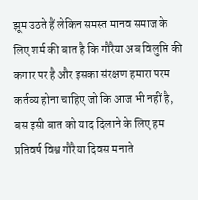झूम उठते हैं लेकिन समस्त मानव समाज के लिए शर्म की बात है कि गौरैया अब विलुप्ति की कगार पर है और इसका संरक्षण हमारा परम कर्तव्य होना चाहिए जो कि आज भी नहीं है, बस इसी बात को याद दिलाने के लिए हम प्रतिवर्ष विश्व गौरैया दिवस मनाते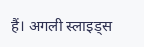हैं। अगली स्लाइड्स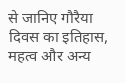से जानिए गौरैया दिवस का इतिहास, महत्व और अन्य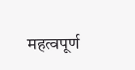महत्वपूर्ण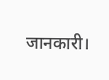जानकारी।